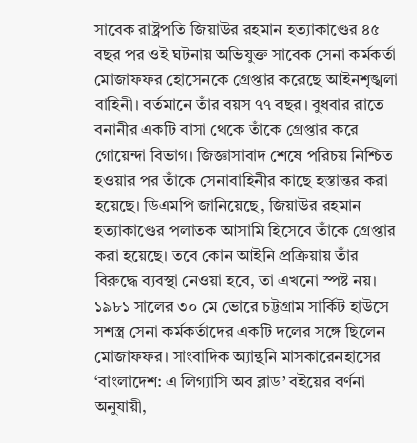সাবেক রাষ্ট্রপতি জিয়াউর রহমান হত্যাকাণ্ডের ৪৫ বছর পর ওই ঘটনায় অভিযুক্ত সাবেক সেনা কর্মকর্তা মোজাফফর হোসেনকে গ্রেপ্তার করেছে আইনশৃঙ্খলা বাহিনী। বর্তমানে তাঁর বয়স ৭৭ বছর। বুধবার রাতে বনানীর একটি বাসা থেকে তাঁকে গ্রেপ্তার করে গোয়েন্দা বিভাগ। জিজ্ঞাসাবাদ শেষে পরিচয় নিশ্চিত হওয়ার পর তাঁকে সেনাবাহিনীর কাছে হস্তান্তর করা হয়েছে। ডিএমপি জানিয়েছে, জিয়াউর রহমান হত্যাকাণ্ডের পলাতক আসামি হিসেবে তাঁকে গ্রেপ্তার করা হয়েছে। তবে কোন আইনি প্রক্রিয়ায় তাঁর বিরুদ্ধে ব্যবস্থা নেওয়া হবে, তা এখনো স্পষ্ট নয়।
১৯৮১ সালের ৩০ মে ভোরে চট্টগ্রাম সার্কিট হাউসে সশস্ত্র সেনা কর্মকর্তাদের একটি দলের সঙ্গে ছিলেন মোজাফফর। সাংবাদিক অ্যান্থনি মাসকারেনহাসের ‘বাংলাদেশ: এ লিগ্যাসি অব ব্লাড’ বইয়ের বর্ণনা অনুযায়ী,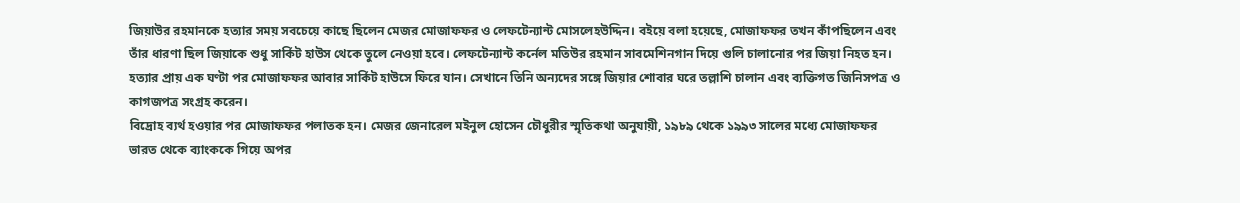জিয়াউর রহমানকে হত্যার সময় সবচেয়ে কাছে ছিলেন মেজর মোজাফফর ও লেফটেন্যান্ট মোসলেহউদ্দিন। বইয়ে বলা হয়েছে, মোজাফফর তখন কাঁপছিলেন এবং তাঁর ধারণা ছিল জিয়াকে শুধু সার্কিট হাউস থেকে তুলে নেওয়া হবে। লেফটেন্যান্ট কর্নেল মতিউর রহমান সাবমেশিনগান দিয়ে গুলি চালানোর পর জিয়া নিহত হন। হত্যার প্রায় এক ঘণ্টা পর মোজাফফর আবার সার্কিট হাউসে ফিরে যান। সেখানে তিনি অন্যদের সঙ্গে জিয়ার শোবার ঘরে তল্লাশি চালান এবং ব্যক্তিগত জিনিসপত্র ও কাগজপত্র সংগ্রহ করেন।
বিদ্রোহ ব্যর্থ হওয়ার পর মোজাফফর পলাতক হন। মেজর জেনারেল মইনুল হোসেন চৌধুরীর স্মৃতিকথা অনুযায়ী, ১৯৮৯ থেকে ১৯৯৩ সালের মধ্যে মোজাফফর ভারত থেকে ব্যাংককে গিয়ে অপর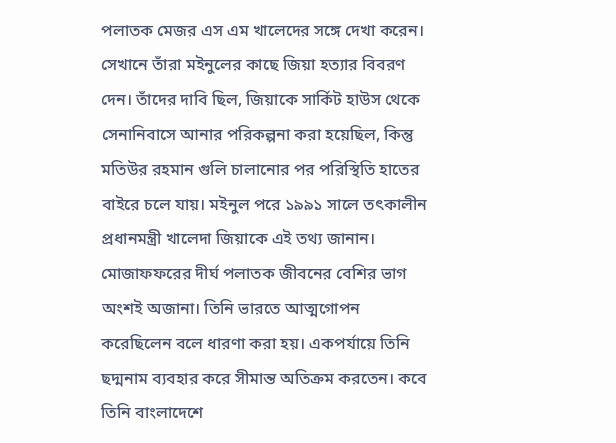পলাতক মেজর এস এম খালেদের সঙ্গে দেখা করেন। সেখানে তাঁরা মইনুলের কাছে জিয়া হত্যার বিবরণ দেন। তাঁদের দাবি ছিল, জিয়াকে সার্কিট হাউস থেকে সেনানিবাসে আনার পরিকল্পনা করা হয়েছিল, কিন্তু মতিউর রহমান গুলি চালানোর পর পরিস্থিতি হাতের বাইরে চলে যায়। মইনুল পরে ১৯৯১ সালে তৎকালীন প্রধানমন্ত্রী খালেদা জিয়াকে এই তথ্য জানান।
মোজাফফরের দীর্ঘ পলাতক জীবনের বেশির ভাগ অংশই অজানা। তিনি ভারতে আত্মগোপন করেছিলেন বলে ধারণা করা হয়। একপর্যায়ে তিনি ছদ্মনাম ব্যবহার করে সীমান্ত অতিক্রম করতেন। কবে তিনি বাংলাদেশে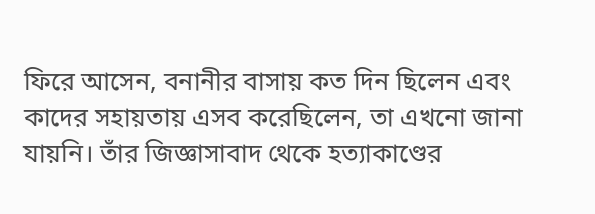ফিরে আসেন, বনানীর বাসায় কত দিন ছিলেন এবং কাদের সহায়তায় এসব করেছিলেন, তা এখনো জানা যায়নি। তাঁর জিজ্ঞাসাবাদ থেকে হত্যাকাণ্ডের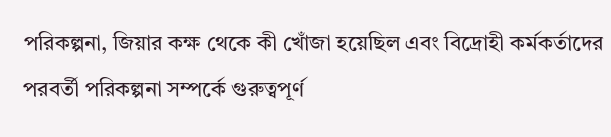পরিকল্পনা, জিয়ার কক্ষ থেকে কী খোঁজা হয়েছিল এবং বিদ্রোহী কর্মকর্তাদের পরবর্তী পরিকল্পনা সম্পর্কে গুরুত্বপূর্ণ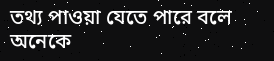তথ্য পাওয়া যেতে পারে বলে অনেকে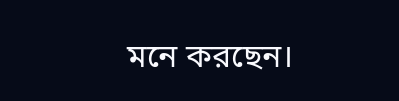মনে করছেন।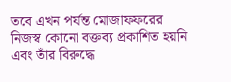তবে এখন পর্যন্ত মোজাফফরের নিজস্ব কোনো বক্তব্য প্রকাশিত হয়নি এবং তাঁর বিরুদ্ধে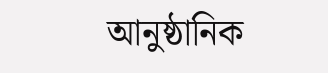আনুষ্ঠানিক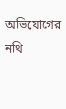অভিযোগের নথি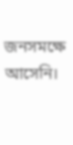জনসমক্ষে আসেনি।